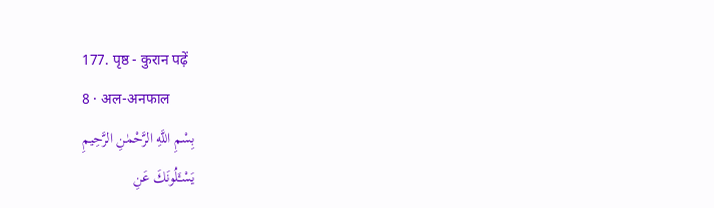177. पृष्ठ - कुरान पढ़ें
8 · अल-अनफाल
بِسْمِ اللَّهِ الرَّحْمٰنِ الرَّحِيمِ
يَسْـَٔلُونَكَ عَنِ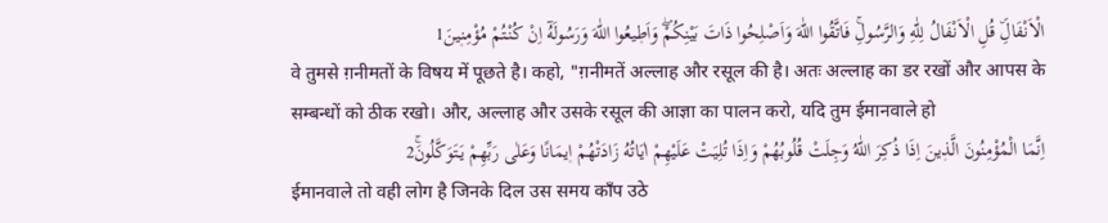الْاَنْفَالِۜ قُلِ الْاَنْفَالُ لِلّٰهِ وَالرَّسُولِۚ فَاتَّقُوا اللّٰهَ وَاَصْلِحُوا ذَاتَ بَيْنِكُمْۖ وَاَط۪يعُوا اللّٰهَ وَرَسُولَهُٓ اِنْ كُنْتُمْ مُؤْمِن۪ينَ1
वे तुमसे ग़नीमतों के विषय में पूछते है। कहो, "ग़नीमतें अल्लाह और रसूल की है। अतः अल्लाह का डर रखों और आपस के सम्बन्धों को ठीक रखो। और, अल्लाह और उसके रसूल की आज्ञा का पालन करो, यदि तुम ईमानवाले हो
اِنَّمَا الْمُؤْمِنُونَ الَّذ۪ينَ اِذَا ذُكِرَ اللّٰهُ وَجِلَتْ قُلُوبُهُمْ وَاِذَا تُلِيَتْ عَلَيْهِمْ اٰيَاتُهُ زَادَتْهُمْ ا۪يمَانًا وَعَلٰى رَبِّهِمْ يَتَوَكَّلُونَۚ2
ईमानवाले तो वही लोग है जिनके दिल उस समय काँप उठे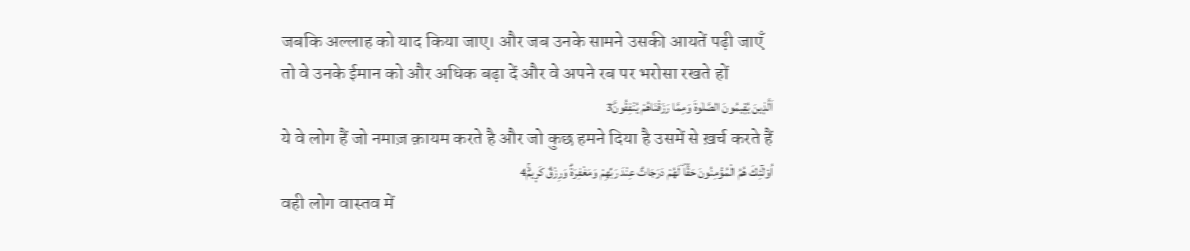जबकि अल्लाह को याद किया जाए। और जब उनके सामने उसकी आयतें पढ़ी जाएँ तो वे उनके ईमान को और अधिक बढ़ा दें और वे अपने रब पर भरोसा रखते हों
اَلَّذ۪ينَ يُق۪يمُونَ الصَّلٰوةَ وَمِمَّا رَزَقْنَاهُمْ يُنْفِقُونَۜ3
ये वे लोग हैं जो नमाज़ क़ायम करते है और जो कुछ हमने दिया है उसमें से ख़र्च करते हैं
اُو۬لٰٓئِكَ هُمُ الْمُؤْمِنُونَ حَقًّاۜ لَهُمْ دَرَجَاتٌ عِنْدَ رَبِّهِمْ وَمَغْفِرَةٌ وَرِزْقٌ كَر۪يمٌۚ4
वही लोग वास्तव में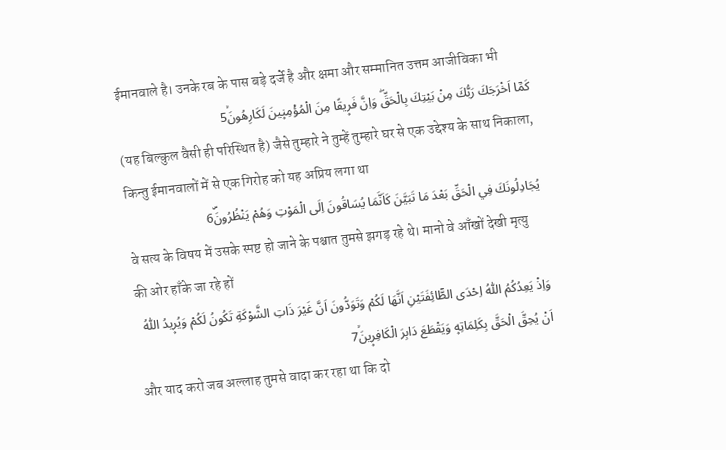ईमानवाले है। उनके रब के पास बड़े दर्जे है और क्षमा और सम्मानित उत्तम आजीविका भी
كَمَٓا اَخْرَجَكَ رَبُّكَ مِنْ بَيْتِكَ بِالْحَقِّۖ وَاِنَّ فَر۪يقًا مِنَ الْمُؤْمِن۪ينَ لَكَارِهُونَۙ5
(यह बिल्कुल वैसी ही परिस्थित है) जैसे तुम्हारे ने तुम्हें तुम्हारे घर से एक उद्देश्य के साथ निकाला, किन्तु ईमानवालों में से एक गिरोह को यह अप्रिय लगा था
يُجَادِلُونَكَ فِي الْحَقِّ بَعْدَ مَا تَبَيَّنَ كَاَنَّمَا يُسَاقُونَ اِلَى الْمَوْتِ وَهُمْ يَنْظُرُونَۜ6
वे सत्य के विषय में उसके स्पष्ट हो जाने के पश्चात तुमसे झगड़ रहे थे। मानो वे आँखों देखी मृत्यु की ओर हाँके जा रहे हों
وَاِذْ يَعِدُكُمُ اللّٰهُ اِحْدَى الطَّٓائِفَتَيْنِ اَنَّهَا لَكُمْ وَتَوَدُّونَ اَنَّ غَيْرَ ذَاتِ الشَّوْكَةِ تَكُونُ لَكُمْ وَيُر۪يدُ اللّٰهُ اَنْ يُحِقَّ الْحَقَّ بِكَلِمَاتِه۪ وَيَقْطَعَ دَابِرَ الْكَافِر۪ينَۙ7
और याद करो जब अल्लाह तुमसे वादा कर रहा था कि दो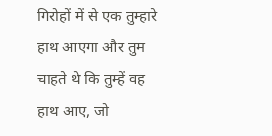गिरोहों में से एक तुम्हारे हाथ आएगा और तुम चाहते थे कि तुम्हें वह हाथ आए, जो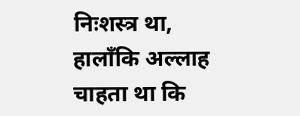निःशस्त्र था, हालाँकि अल्लाह चाहता था कि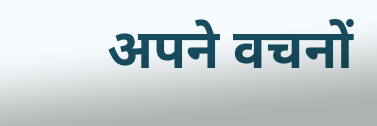अपने वचनों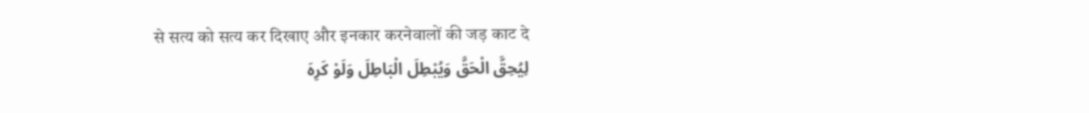से सत्य को सत्य कर दिखाए और इनकार करनेवालों की जड़ काट दे
لِيُحِقَّ الْحَقَّ وَيُبْطِلَ الْبَاطِلَ وَلَوْ كَرِهَ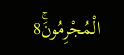الْمُجْرِمُونَۚ8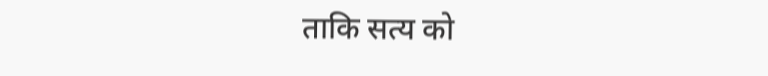ताकि सत्य को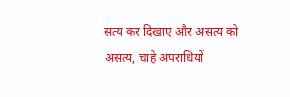सत्य कर दिखाए और असत्य को असत्य, चाहे अपराधियों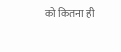को कितना ही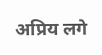अप्रिय लगे